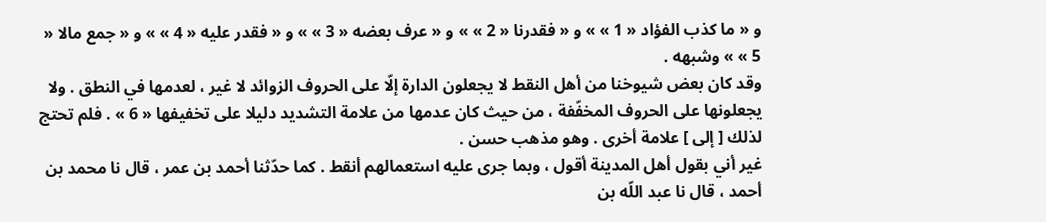و « ما كذب الفؤاد « 1 » » و « فقدرنا « 2 » » و « عرف بعضه « 3 » » و « فقدر عليه « 4 » » و « جمع مالا « 5 » » وشبهه .
وقد كان بعض شيوخنا من أهل النقط لا يجعلون الدارة إلّا على الحروف الزوائد لا غير ، لعدمها في النطق . ولا يجعلونها على الحروف المخفّفة ، من حيث كان عدمها من علامة التشديد دليلا على تخفيفها « 6 » . فلم تحتج لذلك [ إلى ] علامة أخرى . وهو مذهب حسن .
غير أني بقول أهل المدينة أقول ، وبما جرى عليه استعمالهم أنقط . كما حدّثنا أحمد بن عمر ، قال نا محمد بن أحمد ، قال نا عبد اللّه بن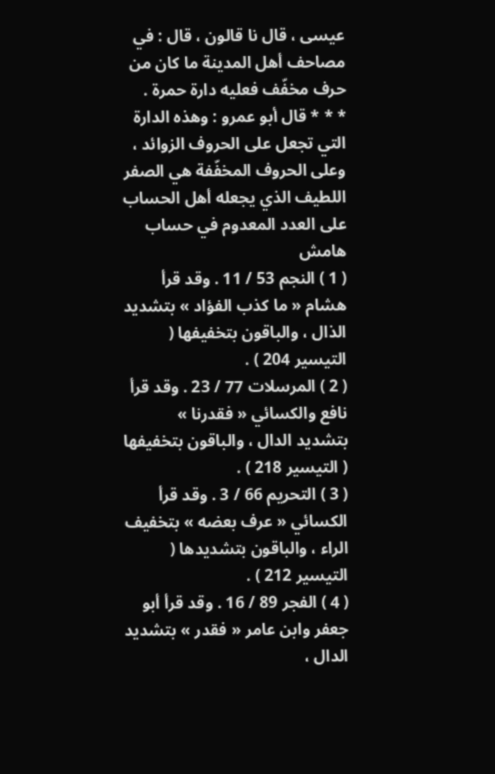عيسى ، قال نا قالون ، قال : في مصاحف أهل المدينة ما كان من حرف مخفّف فعليه دارة حمرة .
* * * قال أبو عمرو : وهذه الدارة التي تجعل على الحروف الزوائد ، وعلى الحروف المخفّفة هي الصفر اللطيف الذي يجعله أهل الحساب على العدد المعدوم في حساب
هامش
( 1 ) النجم 53 / 11 . وقد قرأ هشام « ما كذب الفؤاد » بتشديد الذال ، والباقون بتخفيفها ( التيسير 204 ) .
( 2 ) المرسلات 77 / 23 . وقد قرأ نافع والكسائي « فقدرنا » بتشديد الدال ، والباقون بتخفيفها ( التيسير 218 ) .
( 3 ) التحريم 66 / 3 . وقد قرأ الكسائي « عرف بعضه » بتخفيف الراء ، والباقون بتشديدها ( التيسير 212 ) .
( 4 ) الفجر 89 / 16 . وقد قرأ أبو جعفر وابن عامر « فقدر » بتشديد الدال ،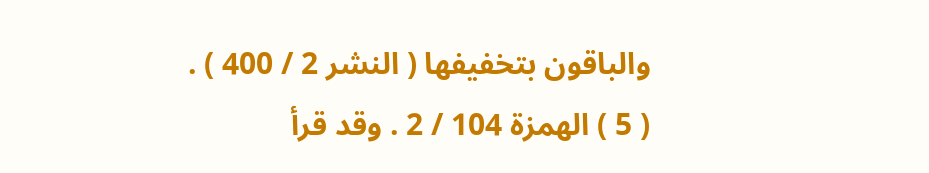والباقون بتخفيفها ( النشر 2 / 400 ) .
( 5 ) الهمزة 104 / 2 . وقد قرأ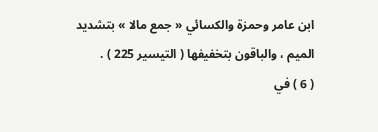ابن عامر وحمزة والكسائي « جمع مالا » بتشديد الميم ، والباقون بتخفيفها ( التيسير 225 ) .
( 6 ) في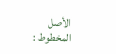الأصل المخطوط :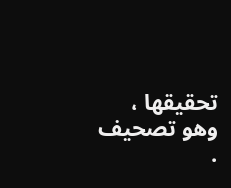تحقيقها ، وهو تصحيف .